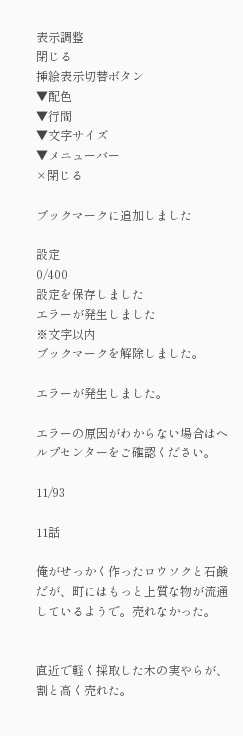表示調整
閉じる
挿絵表示切替ボタン
▼配色
▼行間
▼文字サイズ
▼メニューバー
×閉じる

ブックマークに追加しました

設定
0/400
設定を保存しました
エラーが発生しました
※文字以内
ブックマークを解除しました。

エラーが発生しました。

エラーの原因がわからない場合はヘルプセンターをご確認ください。

11/93

11話

俺がせっかく作ったロウソクと石鹸だが、町にはもっと上質な物が流通しているようで。売れなかった。


直近で軽く採取した木の実やらが、割と高く売れた。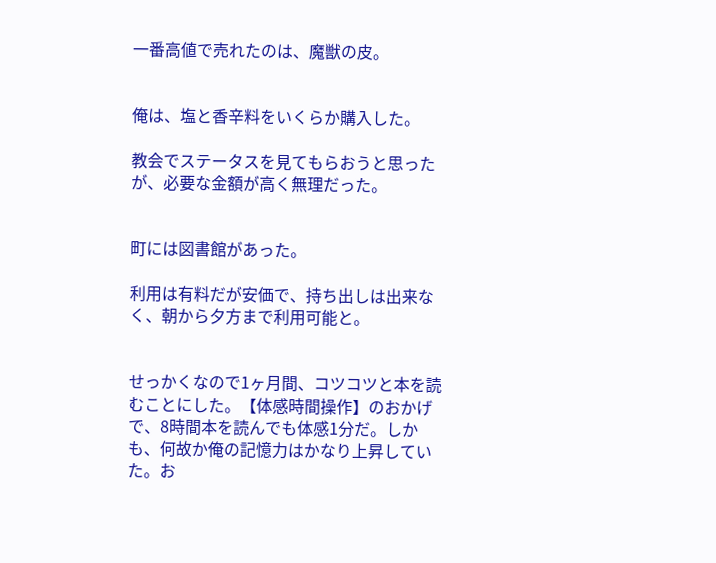一番高値で売れたのは、魔獣の皮。


俺は、塩と香辛料をいくらか購入した。

教会でステータスを見てもらおうと思ったが、必要な金額が高く無理だった。


町には図書館があった。

利用は有料だが安価で、持ち出しは出来なく、朝から夕方まで利用可能と。


せっかくなので1ヶ月間、コツコツと本を読むことにした。【体感時間操作】のおかげで、8時間本を読んでも体感1分だ。しかも、何故か俺の記憶力はかなり上昇していた。お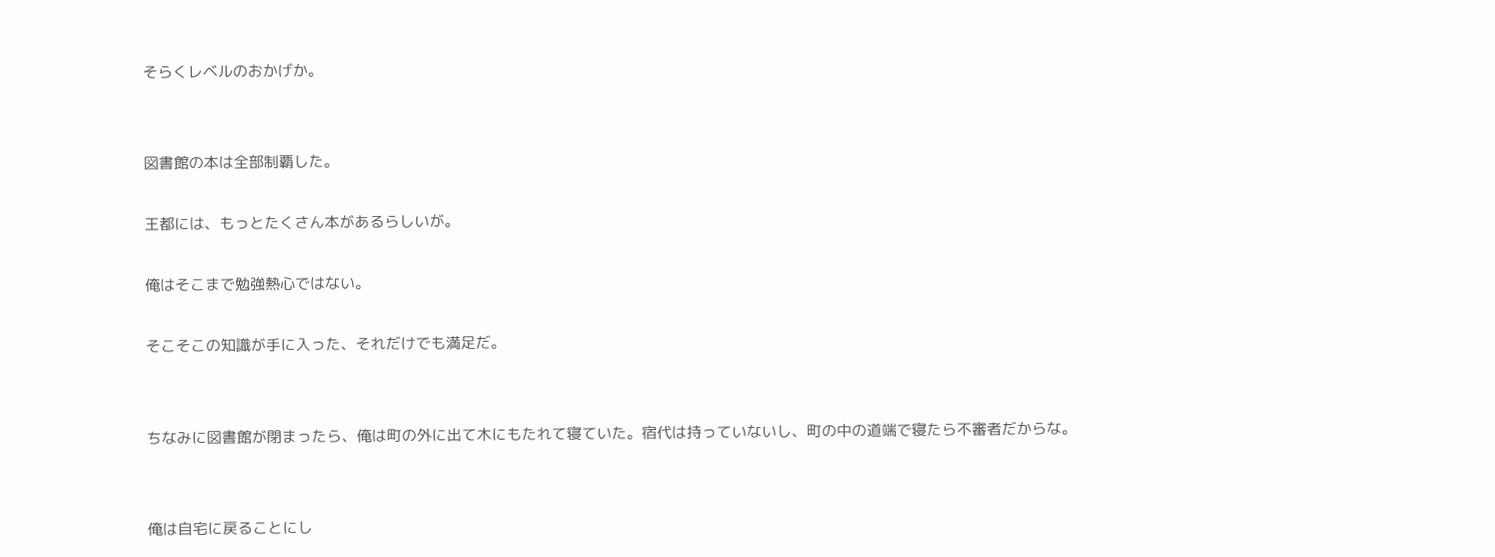そらくレベルのおかげか。


図書館の本は全部制覇した。

王都には、もっとたくさん本があるらしいが。

俺はそこまで勉強熱心ではない。

そこそこの知識が手に入った、それだけでも満足だ。


ちなみに図書館が閉まったら、俺は町の外に出て木にもたれて寝ていた。宿代は持っていないし、町の中の道端で寝たら不審者だからな。


俺は自宅に戻ることにし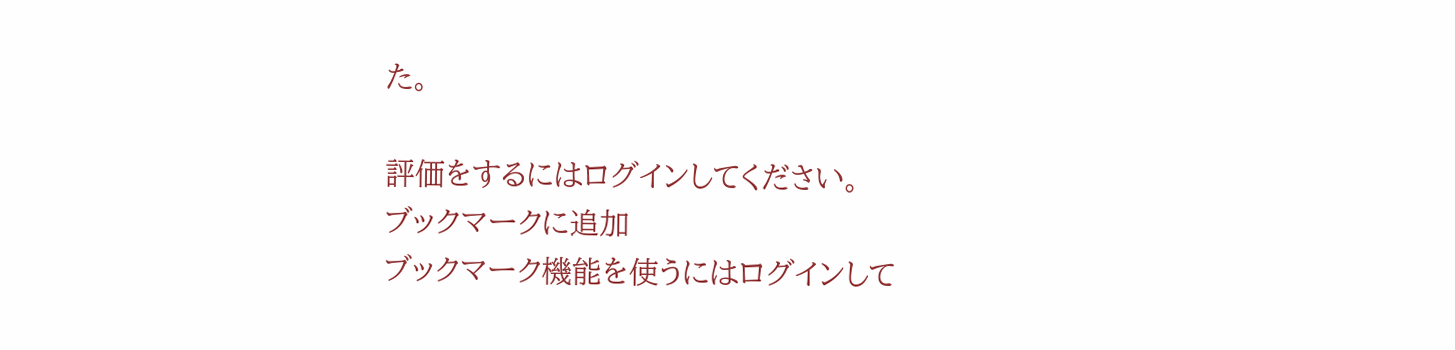た。

評価をするにはログインしてください。
ブックマークに追加
ブックマーク機能を使うにはログインして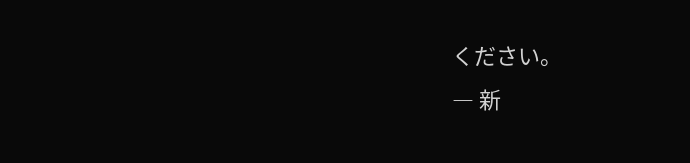ください。
― 新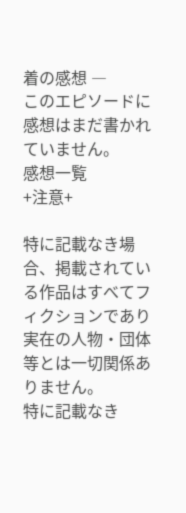着の感想 ―
このエピソードに感想はまだ書かれていません。
感想一覧
+注意+

特に記載なき場合、掲載されている作品はすべてフィクションであり実在の人物・団体等とは一切関係ありません。
特に記載なき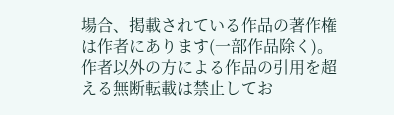場合、掲載されている作品の著作権は作者にあります(一部作品除く)。
作者以外の方による作品の引用を超える無断転載は禁止してお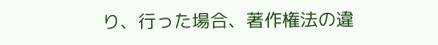り、行った場合、著作権法の違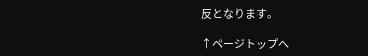反となります。

↑ページトップへ